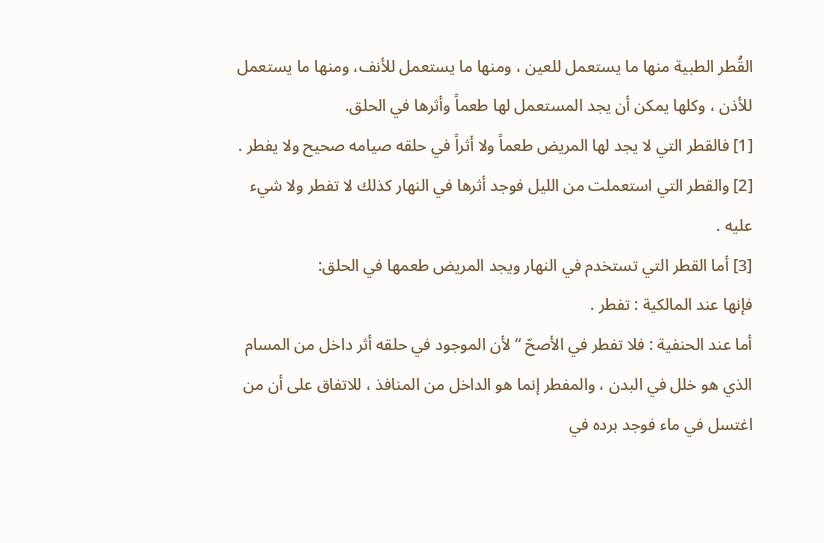القُطر الطبية منها ما يستعمل للعين ، ومنها ما يستعمل للأنف، ومنها ما يستعمل للأذن ، وكلها يمكن أن يجد المستعمل لها طعماً وأثرها في الحلق.
[1] فالقطر التي لا يجد لها المريض طعماً ولا أثراً في حلقه صيامه صحيح ولا يفطر .
[2] والقطر التي استعملت من الليل فوجد أثرها في النهار كذلك لا تفطر ولا شيء عليه .
[3] أما القطر التي تستخدم في النهار ويجد المريض طعمها في الحلق:
فإنها عند المالكية : تفطر .
أما عند الحنفية : فلا تفطر في الأصحّ “لأن الموجود في حلقه أثر داخل من المسام الذي هو خلل في البدن ، والمفطر إنما هو الداخل من المنافذ ، للاتفاق على أن من اغتسل في ماء فوجد برده في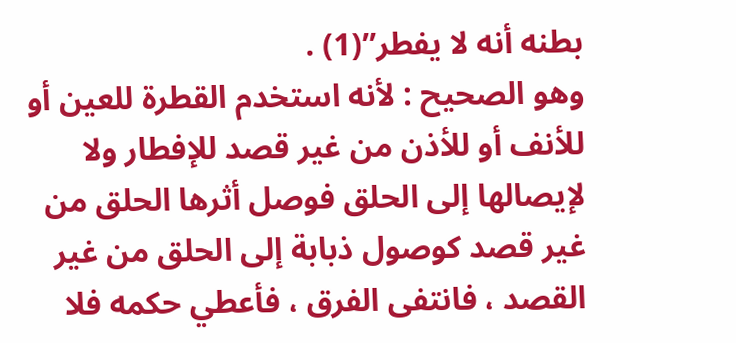بطنه أنه لا يفطر”(1) .
وهو الصحيح : لأنه استخدم القطرة للعين أو للأنف أو للأذن من غير قصد للإفطار ولا لإيصالها إلى الحلق فوصل أثرها الحلق من غير قصد كوصول ذبابة إلى الحلق من غير القصد ، فانتفى الفرق ، فأعطي حكمه فلا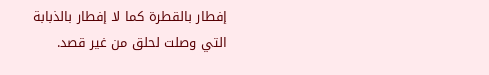إفطار بالقطرة كما لا إفطار بالذبابة التي وصلت لحلق من غير قصد.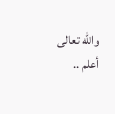والله تعالى أعلم ..